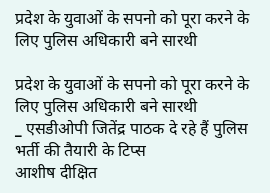प्रदेश के युवाओं के सपनो को पूरा करने के लिए पुलिस अधिकारी बने सारथी

प्रदेश के युवाओं के सपनो को पूरा करने के लिए पुलिस अधिकारी बने सारथी
_ एसडीओपी जितेंद्र पाठक दे रहे हैं पुलिस भर्ती की तैयारी के टिप्स
आशीष दीक्षित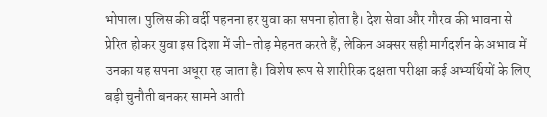भोपाल। पुलिस की वर्दी पहनना हर युवा का सपना होता है। देश सेवा और गौरव की भावना से प्रेरित होकर युवा इस दिशा में जी-तोड़ मेहनत करते हैं, लेकिन अक्सर सही मार्गदर्शन के अभाव में उनका यह सपना अधूरा रह जाता है। विशेष रूप से शारीरिक दक्षता परीक्षा कई अभ्यर्थियों के लिए बड़ी चुनौती बनकर सामने आती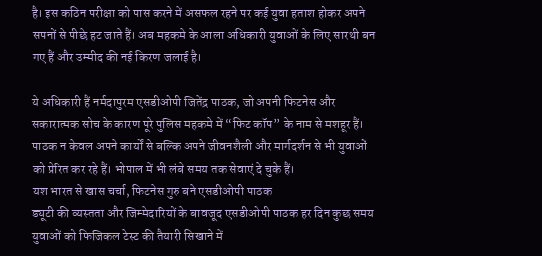है। इस कठिन परीक्षा को पास करने में असफल रहने पर कई युवा हताश होकर अपने सपनों से पीछे हट जाते हैं। अब महकमे के आला अधिकारी युवाओं के लिए सारथी बन गए हैं और उम्मीद की नई किरण जलाई है।

ये अधिकारी हैं नर्मदापुरम एसडीओपी जितेंद्र पाठक, जो अपनी फिटनेस और सकारात्मक सोच के कारण पूरे पुलिस महकमे में “फिट कॉप” के नाम से मशहूर हैं। पाठक न केवल अपने कार्यों से बल्कि अपने जीवनशैली और मार्गदर्शन से भी युवाओं को प्रेरित कर रहे हैं। भोपाल में भी लंबे समय तक सेवाएं दे चुके हैं।
यश भारत से खास चर्चा, फिटनेस गुरु बने एसडीओपी पाठक
ड्यूटी की व्यस्तता और जिम्मेदारियों के बावजूद एसडीओपी पाठक हर दिन कुछ समय युवाओं को फिजिकल टेस्ट की तैयारी सिखाने में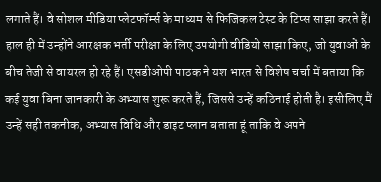लगाते हैं। वे सोशल मीडिया प्लेटफॉर्म्स के माध्यम से फिजिकल टेस्ट के टिप्स साझा करते हैं। हाल ही में उन्होंने आरक्षक भर्ती परीक्षा के लिए उपयोगी वीडियो साझा किए, जो युवाओं के बीच तेजी से वायरल हो रहे हैं। एसडीओपी पाठक ने यश भारत से विशेष चर्चा में बताया कि कई युवा बिना जानकारी के अभ्यास शुरू करते हैं, जिससे उन्हें कठिनाई होती है। इसीलिए मैं उन्हें सही तकनीक, अभ्यास विधि और डाइट प्लान बताता हूं ताकि वे अपने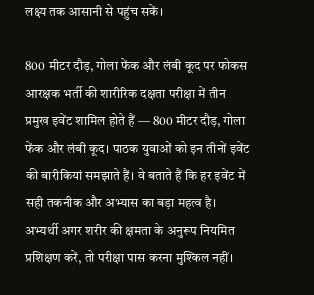लक्ष्य तक आसानी से पहुंच सकें।

800 मीटर दौड़, गोला फेंक और लंबी कूद पर फोकस
आरक्षक भर्ती की शारीरिक दक्षता परीक्षा में तीन प्रमुख इवेंट शामिल होते हैं — 800 मीटर दौड़, गोला फेंक और लंबी कूद। पाठक युवाओं को इन तीनों इवेंट की बारीकियां समझाते हैं। वे बताते हैं कि हर इवेंट में सही तकनीक और अभ्यास का बड़ा महत्व है। अभ्यर्थी अगर शरीर की क्षमता के अनुरूप नियमित प्रशिक्षण करें, तो परीक्षा पास करना मुश्किल नहीं।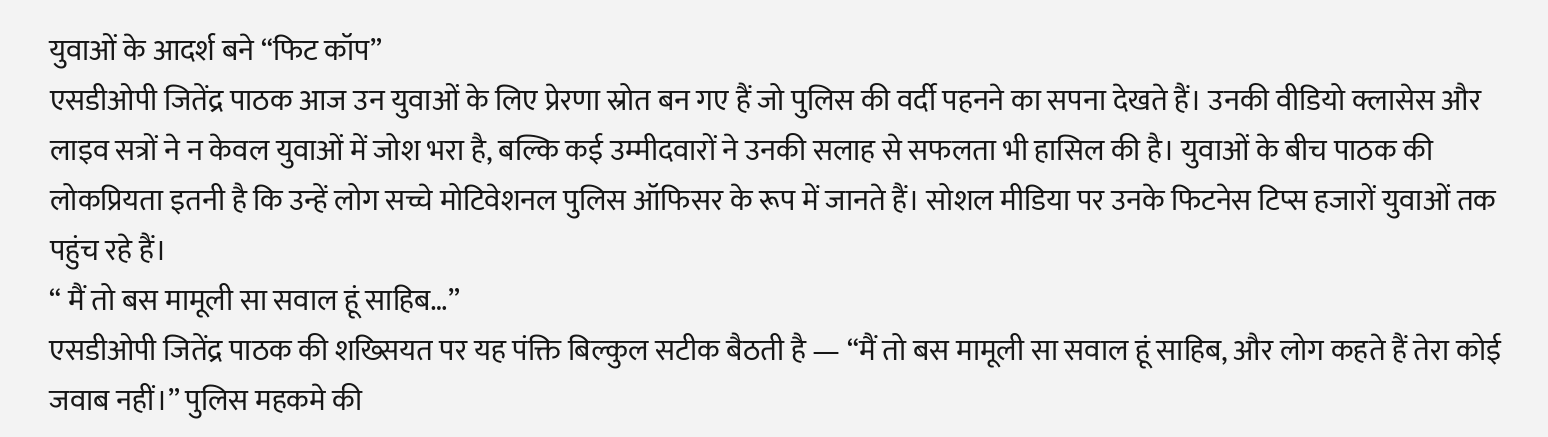युवाओं के आदर्श बने “फिट कॉप”
एसडीओपी जितेंद्र पाठक आज उन युवाओं के लिए प्रेरणा स्रोत बन गए हैं जो पुलिस की वर्दी पहनने का सपना देखते हैं। उनकी वीडियो क्लासेस और लाइव सत्रों ने न केवल युवाओं में जोश भरा है, बल्कि कई उम्मीदवारों ने उनकी सलाह से सफलता भी हासिल की है। युवाओं के बीच पाठक की लोकप्रियता इतनी है कि उन्हें लोग सच्चे मोटिवेशनल पुलिस ऑफिसर के रूप में जानते हैं। सोशल मीडिया पर उनके फिटनेस टिप्स हजारों युवाओं तक पहुंच रहे हैं।
“ मैं तो बस मामूली सा सवाल हूं साहिब…”
एसडीओपी जितेंद्र पाठक की शख्सियत पर यह पंक्ति बिल्कुल सटीक बैठती है — “मैं तो बस मामूली सा सवाल हूं साहिब, और लोग कहते हैं तेरा कोई जवाब नहीं।” पुलिस महकमे की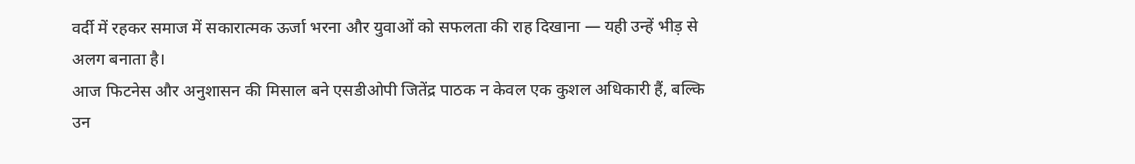वर्दी में रहकर समाज में सकारात्मक ऊर्जा भरना और युवाओं को सफलता की राह दिखाना — यही उन्हें भीड़ से अलग बनाता है।
आज फिटनेस और अनुशासन की मिसाल बने एसडीओपी जितेंद्र पाठक न केवल एक कुशल अधिकारी हैं, बल्कि उन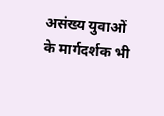असंख्य युवाओं के मार्गदर्शक भी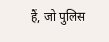हैं, जो पुलिस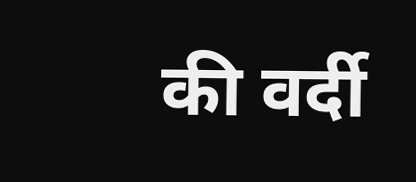की वर्दी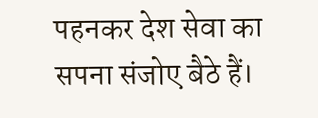पहनकर देश सेवा का सपना संजोए बैठे हैं।